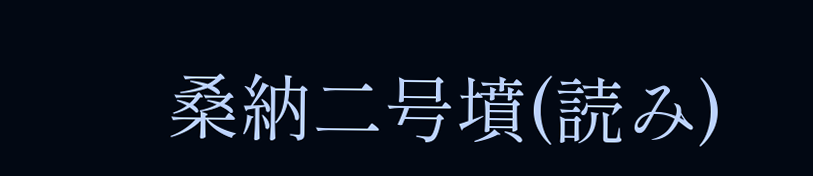桑納二号墳(読み)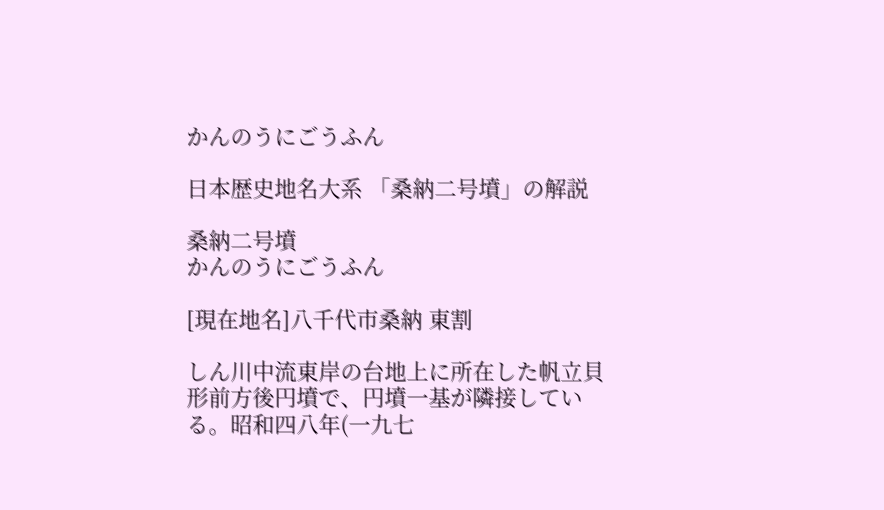かんのうにごうふん

日本歴史地名大系 「桑納二号墳」の解説

桑納二号墳
かんのうにごうふん

[現在地名]八千代市桑納 東割

しん川中流東岸の台地上に所在した帆立貝形前方後円墳で、円墳一基が隣接している。昭和四八年(一九七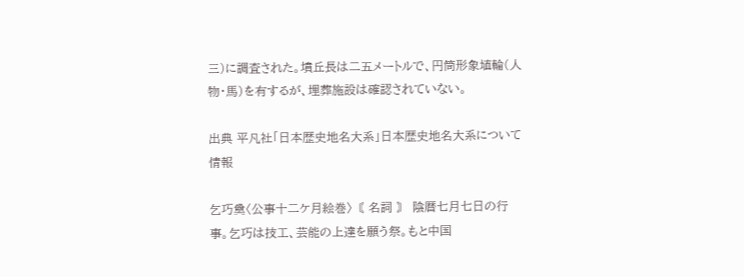三)に調査された。墳丘長は二五メートルで、円筒形象埴輪(人物・馬)を有するが、埋葬施設は確認されていない。

出典 平凡社「日本歴史地名大系」日本歴史地名大系について 情報

乞巧奠〈公事十二ケ月絵巻〉〘 名詞 〙 陰暦七月七日の行事。乞巧は技工、芸能の上達を願う祭。もと中国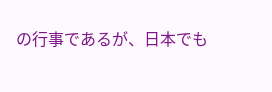の行事であるが、日本でも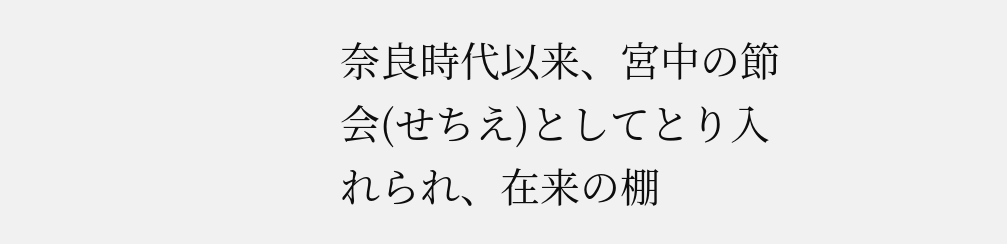奈良時代以来、宮中の節会(せちえ)としてとり入れられ、在来の棚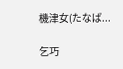機津女(たなば...

乞巧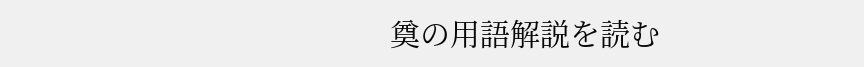奠の用語解説を読む